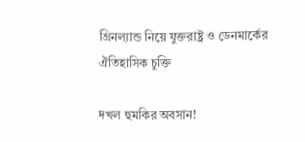গ্রিনল্যান্ড নিয়ে যুক্তরাষ্ট্র ও ডেনমার্কের ঐতিহাসিক চুক্তি

দখল হুমকির অবসান!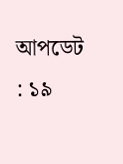আপডেট : ১৯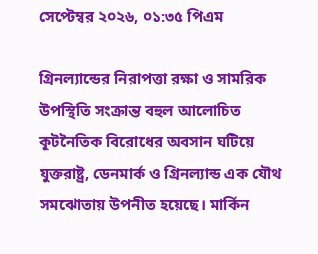সেপ্টেম্বর ২০২৬, ০১:৩৫ পিএম

গ্রিনল্যান্ডের নিরাপত্তা রক্ষা ও সামরিক উপস্থিতি সংক্রান্ত বহুল আলোচিত কূটনৈতিক বিরোধের অবসান ঘটিয়ে যুক্তরাষ্ট্র, ডেনমার্ক ও গ্রিনল্যান্ড এক যৌথ সমঝোতায় উপনীত হয়েছে। মার্কিন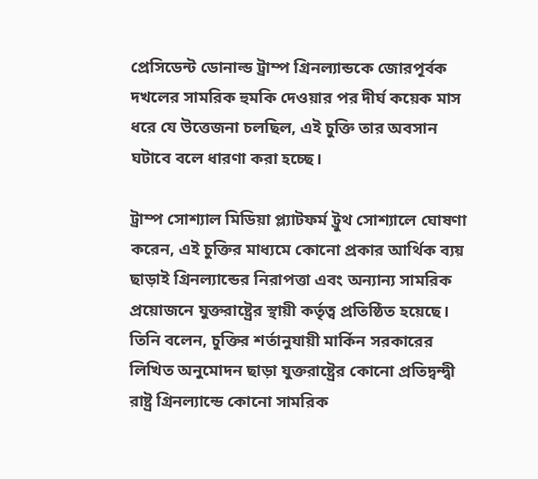প্রেসিডেন্ট ডোনাল্ড ট্রাম্প গ্রিনল্যান্ডকে জোরপূর্বক দখলের সামরিক হুমকি দেওয়ার পর দীর্ঘ কয়েক মাস ধরে যে উত্তেজনা চলছিল, এই চুক্তি তার অবসান ঘটাবে বলে ধারণা করা হচ্ছে।

ট্রাম্প সোশ্যাল মিডিয়া প্ল্যাটফর্ম ট্রুথ সোশ্যালে ঘোষণা করেন, এই চুক্তির মাধ্যমে কোনো প্রকার আর্থিক ব্যয় ছাড়াই গ্রিনল্যান্ডের নিরাপত্তা এবং অন্যান্য সামরিক প্রয়োজনে যুক্তরাষ্ট্রের স্থায়ী কর্তৃত্ব প্রতিষ্ঠিত হয়েছে। তিনি বলেন, চুক্তির শর্তানুযায়ী মার্কিন সরকারের লিখিত অনুমোদন ছাড়া যুক্তরাষ্ট্রের কোনো প্রতিদ্বন্দ্বী রাষ্ট্র গ্রিনল্যান্ডে কোনো সামরিক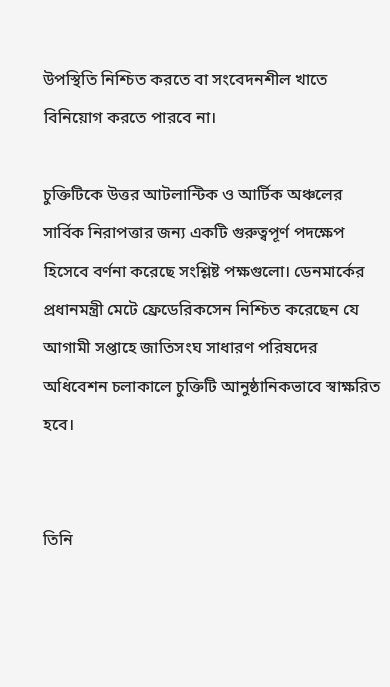উপস্থিতি নিশ্চিত করতে বা সংবেদনশীল খাতে বিনিয়োগ করতে পারবে না।

চুক্তিটিকে উত্তর আটলান্টিক ও আর্টিক অঞ্চলের সার্বিক নিরাপত্তার জন্য একটি গুরুত্বপূর্ণ পদক্ষেপ হিসেবে বর্ণনা করেছে সংশ্লিষ্ট পক্ষগুলো। ডেনমার্কের প্রধানমন্ত্রী মেটে ফ্রেডেরিকসেন নিশ্চিত করেছেন যে আগামী সপ্তাহে জাতিসংঘ সাধারণ পরিষদের অধিবেশন চলাকালে চুক্তিটি আনুষ্ঠানিকভাবে স্বাক্ষরিত হবে।


তিনি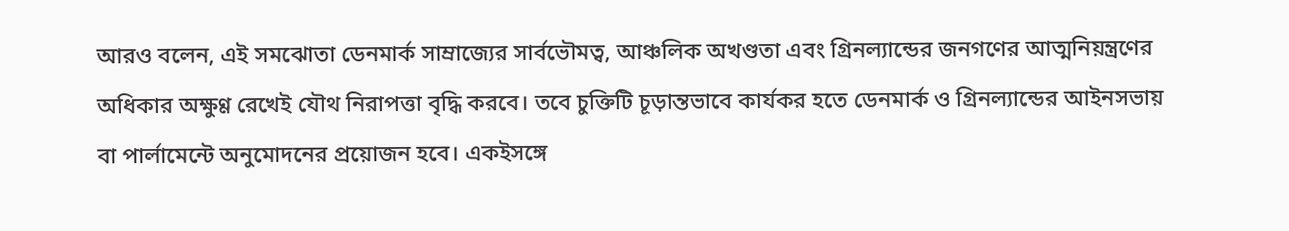আরও বলেন, এই সমঝোতা ডেনমার্ক সাম্রাজ্যের সার্বভৌমত্ব, আঞ্চলিক অখণ্ডতা এবং গ্রিনল্যান্ডের জনগণের আত্মনিয়ন্ত্রণের অধিকার অক্ষুণ্ণ রেখেই যৌথ নিরাপত্তা বৃদ্ধি করবে। তবে চুক্তিটি চূড়ান্তভাবে কার্যকর হতে ডেনমার্ক ও গ্রিনল্যান্ডের আইনসভায় বা পার্লামেন্টে অনুমোদনের প্রয়োজন হবে। একইসঙ্গে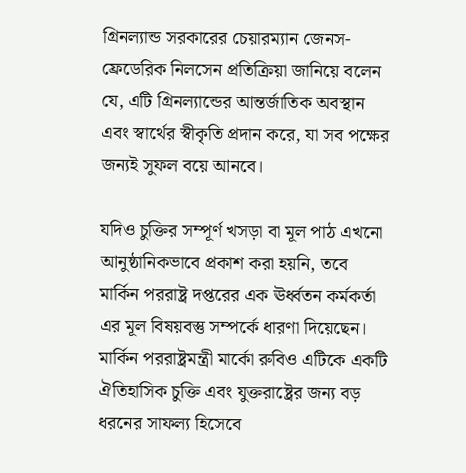গ্রিনল্যান্ড সরকারের চেয়ারম্যান জেনস-ফ্রেডেরিক নিলসেন প্রতিক্রিয়া জানিয়ে বলেন যে, এটি গ্রিনল্যান্ডের আন্তর্জাতিক অবস্থান এবং স্বার্থের স্বীকৃতি প্রদান করে, যা সব পক্ষের জন্যই সুফল বয়ে আনবে।

যদিও চুক্তির সম্পূর্ণ খসড়া বা মূল পাঠ এখনো আনুষ্ঠানিকভাবে প্রকাশ করা হয়নি, তবে মার্কিন পররাষ্ট্র দপ্তরের এক ঊর্ধ্বতন কর্মকর্তা এর মূল বিষয়বস্তু সম্পর্কে ধারণা দিয়েছেন। মার্কিন পররাষ্ট্রমন্ত্রী মার্কো রুবিও এটিকে একটি ঐতিহাসিক চুক্তি এবং যুক্তরাষ্ট্রের জন্য বড় ধরনের সাফল্য হিসেবে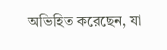অভিহিত করেছেন, যা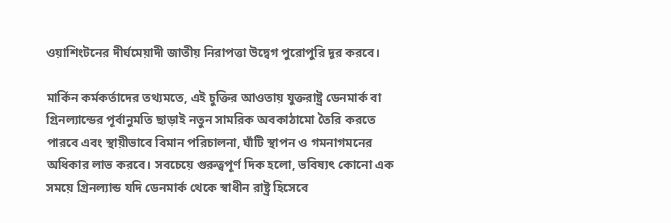ওয়াশিংটনের দীর্ঘমেয়াদী জাতীয় নিরাপত্তা উদ্বেগ পুরোপুরি দূর করবে।

মার্কিন কর্মকর্তাদের তথ্যমতে, এই চুক্তির আওতায় যুক্তরাষ্ট্র ডেনমার্ক বা গ্রিনল্যান্ডের পূর্বানুমতি ছাড়াই নতুন সামরিক অবকাঠামো তৈরি করতে পারবে এবং স্থায়ীভাবে বিমান পরিচালনা, ঘাঁটি স্থাপন ও গমনাগমনের অধিকার লাভ করবে। সবচেয়ে গুরুত্বপূর্ণ দিক হলো, ভবিষ্যৎ কোনো এক সময়ে গ্রিনল্যান্ড যদি ডেনমার্ক থেকে স্বাধীন রাষ্ট্র হিসেবে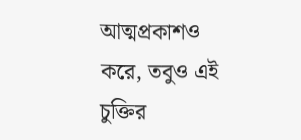আত্মপ্রকাশও করে, তবুও এই চুক্তির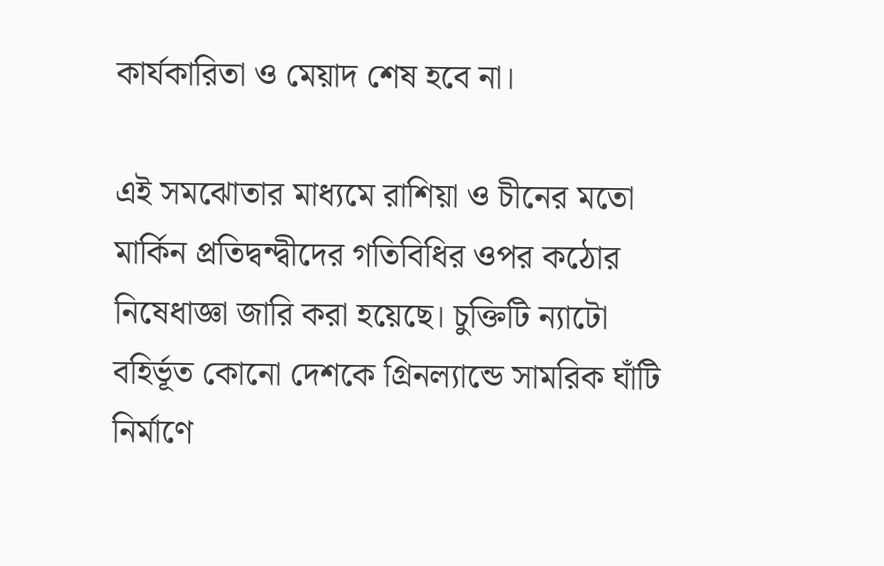কার্যকারিতা ও মেয়াদ শেষ হবে না।

এই সমঝোতার মাধ্যমে রাশিয়া ও চীনের মতো মার্কিন প্রতিদ্বন্দ্বীদের গতিবিধির ওপর কঠোর নিষেধাজ্ঞা জারি করা হয়েছে। চুক্তিটি ন্যাটো বহির্ভূত কোনো দেশকে গ্রিনল্যান্ডে সামরিক ঘাঁটি নির্মাণে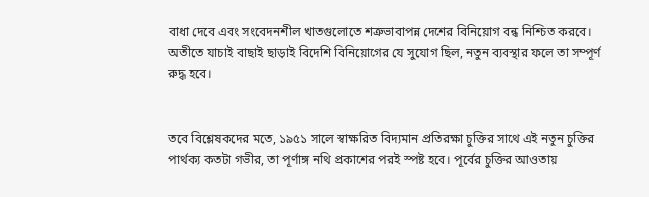বাধা দেবে এবং সংবেদনশীল খাতগুলোতে শত্রুভাবাপন্ন দেশের বিনিয়োগ বন্ধ নিশ্চিত করবে। অতীতে যাচাই বাছাই ছাড়াই বিদেশি বিনিয়োগের যে সুযোগ ছিল, নতুন ব্যবস্থার ফলে তা সম্পূর্ণ রুদ্ধ হবে।


তবে বিশ্লেষকদের মতে, ১৯৫১ সালে স্বাক্ষরিত বিদ্যমান প্রতিরক্ষা চুক্তির সাথে এই নতুন চুক্তির পার্থক্য কতটা গভীর, তা পূর্ণাঙ্গ নথি প্রকাশের পরই স্পষ্ট হবে। পূর্বের চুক্তির আওতায়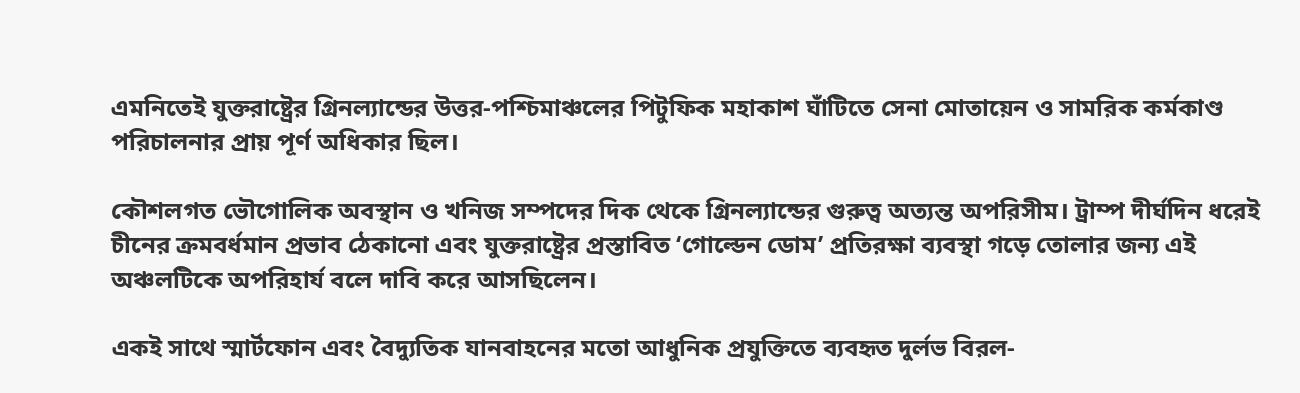এমনিতেই যুক্তরাষ্ট্রের গ্রিনল্যান্ডের উত্তর-পশ্চিমাঞ্চলের পিটুফিক মহাকাশ ঘাঁটিতে সেনা মোতায়েন ও সামরিক কর্মকাণ্ড পরিচালনার প্রায় পূর্ণ অধিকার ছিল।

কৌশলগত ভৌগোলিক অবস্থান ও খনিজ সম্পদের দিক থেকে গ্রিনল্যান্ডের গুরুত্ব অত্যন্ত অপরিসীম। ট্রাম্প দীর্ঘদিন ধরেই চীনের ক্রমবর্ধমান প্রভাব ঠেকানো এবং যুক্তরাষ্ট্রের প্রস্তাবিত ‘গোল্ডেন ডোম’ প্রতিরক্ষা ব্যবস্থা গড়ে তোলার জন্য এই অঞ্চলটিকে অপরিহার্য বলে দাবি করে আসছিলেন।

একই সাথে স্মার্টফোন এবং বৈদ্যুতিক যানবাহনের মতো আধুনিক প্রযুক্তিতে ব্যবহৃত দুর্লভ বিরল-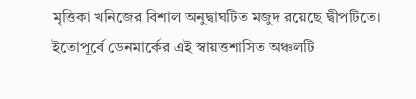মৃত্তিকা খনিজের বিশাল অনুদ্বাঘটিত মজুদ রয়েছে দ্বীপটিতে। ইতোপূর্বে ডেনমার্কের এই স্বায়ত্তশাসিত অঞ্চলটি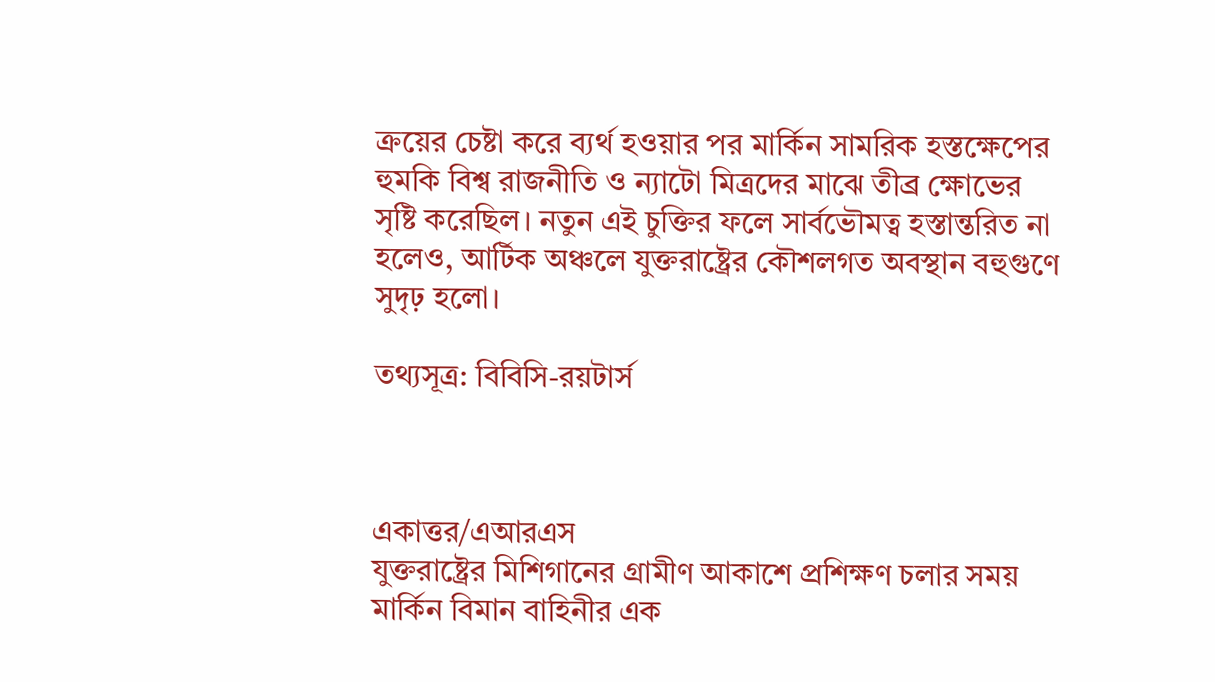ক্রয়ের চেষ্টা করে ব্যর্থ হওয়ার পর মার্কিন সামরিক হস্তক্ষেপের হুমকি বিশ্ব রাজনীতি ও ন্যাটো মিত্রদের মাঝে তীব্র ক্ষোভের সৃষ্টি করেছিল। নতুন এই চুক্তির ফলে সার্বভৌমত্ব হস্তান্তরিত না হলেও, আর্টিক অঞ্চলে যুক্তরাষ্ট্রের কৌশলগত অবস্থান বহুগুণে সুদৃঢ় হলো।

তথ্যসূত্র: বিবিসি-রয়টার্স



একাত্তর/এআরএস
যুক্তরাষ্ট্রের মিশিগানের গ্রামীণ আকাশে প্রশিক্ষণ চলার সময় মার্কিন বিমান বাহিনীর এক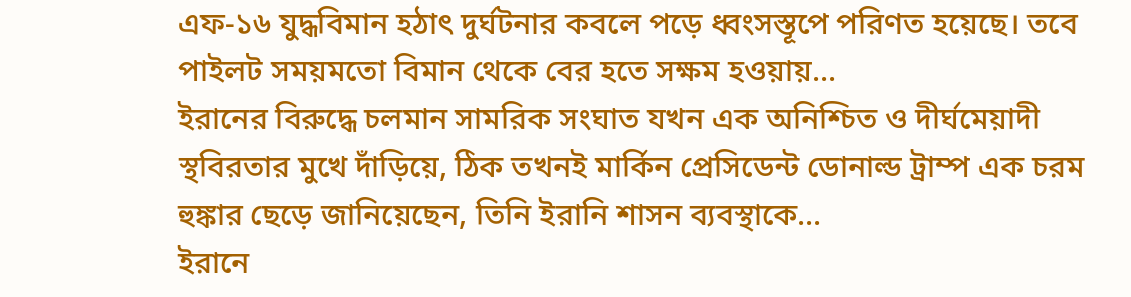এফ-১৬ যুদ্ধবিমান হঠাৎ দুর্ঘটনার কবলে পড়ে ধ্বংসস্তূপে পরিণত হয়েছে। তবে পাইলট সময়মতো বিমান থেকে বের হতে সক্ষম হওয়ায়...
ইরানের বিরুদ্ধে চলমান সামরিক সংঘাত যখন এক অনিশ্চিত ও দীর্ঘমেয়াদী স্থবিরতার মুখে দাঁড়িয়ে, ঠিক তখনই মার্কিন প্রেসিডেন্ট ডোনাল্ড ট্রাম্প এক চরম হুঙ্কার ছেড়ে জানিয়েছেন, তিনি ইরানি শাসন ব্যবস্থাকে...
ইরানে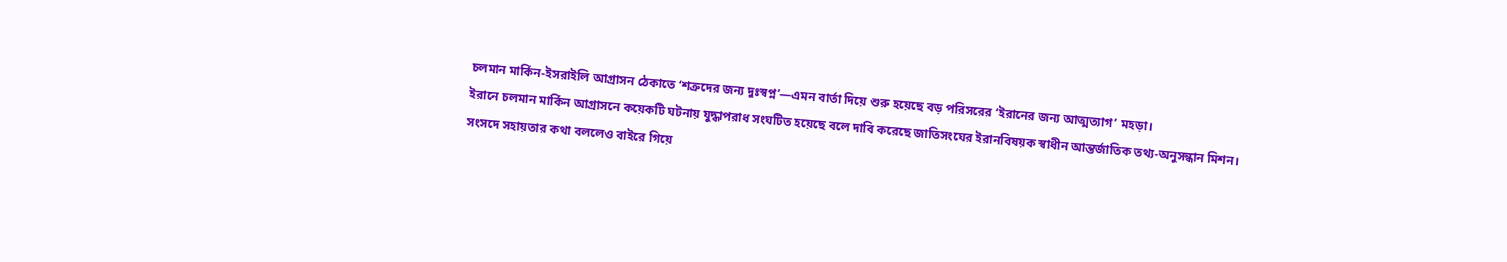চলমান মার্কিন-ইসরাইলি আগ্রাসন ঠেকাতে ‘শত্রুদের জন্য দুঃস্বপ্ন’—এমন বার্তা দিয়ে শুরু হয়েছে বড় পরিসরের ‘ইরানের জন্য আত্মত্যাগ’ মহড়া।
ইরানে চলমান মার্কিন আগ্রাসনে কয়েকটি ঘটনায় যুদ্ধাপরাধ সংঘটিত হয়েছে বলে দাবি করেছে জাতিসংঘের ইরানবিষয়ক স্বাধীন আন্তর্জাতিক তথ্য-অনুসন্ধান মিশন।
সংসদে সহায়তার কথা বললেও বাইরে গিয়ে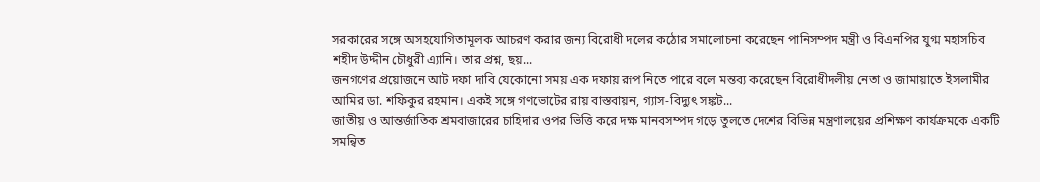সরকারের সঙ্গে অসহযোগিতামূলক আচরণ করার জন্য বিরোধী দলের কঠোর সমালোচনা করেছেন পানিসম্পদ মন্ত্রী ও বিএনপির যুগ্ম মহাসচিব শহীদ উদ্দীন চৌধুরী এ্যানি। তার প্রশ্ন, ছয়...
জনগণের প্রয়োজনে আট দফা দাবি যেকোনো সময় এক দফায় রূপ নিতে পারে বলে মন্তব্য করেছেন বিরোধীদলীয় নেতা ও জামায়াতে ইসলামীর আমির ডা. শফিকুর রহমান। একই সঙ্গে গণভোটের রায় বাস্তবায়ন, গ্যাস-বিদ্যুৎ সঙ্কট...
জাতীয় ও আন্তর্জাতিক শ্রমবাজারের চাহিদার ওপর ভিত্তি করে দক্ষ মানবসম্পদ গড়ে তুলতে দেশের বিভিন্ন মন্ত্রণালয়ের প্রশিক্ষণ কার্যক্রমকে একটি সমন্বিত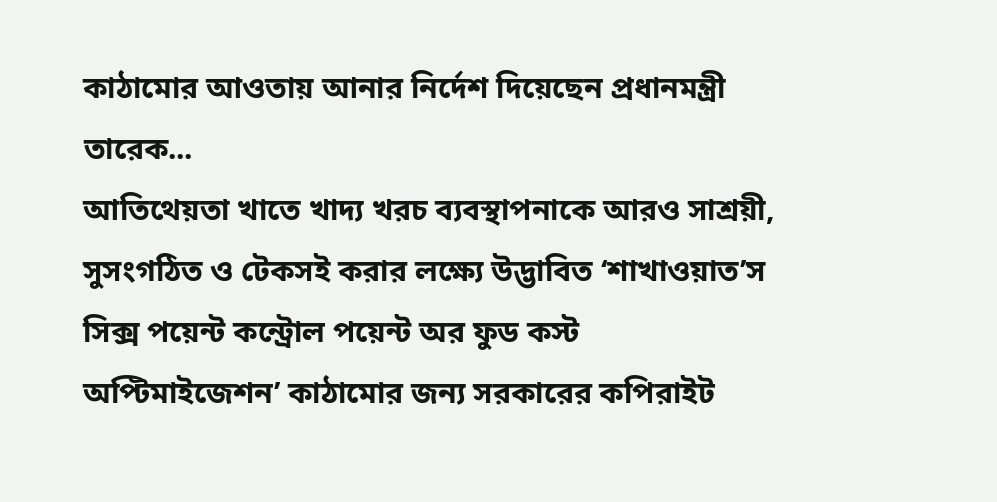কাঠামোর আওতায় আনার নির্দেশ দিয়েছেন প্রধানমন্ত্রী তারেক...
আতিথেয়তা খাতে খাদ্য খরচ ব্যবস্থাপনাকে আরও সাশ্রয়ী, সুসংগঠিত ও টেকসই করার লক্ষ্যে উদ্ভাবিত ‘শাখাওয়াত’স সিক্স পয়েন্ট কন্ট্রোল পয়েন্ট অর ফুড কস্ট অপ্টিমাইজেশন’ কাঠামোর জন্য সরকারের কপিরাইট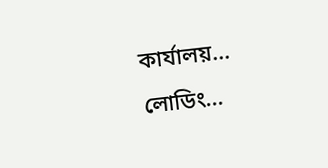কার্যালয়...
লোডিং...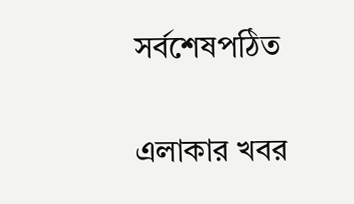সর্বশেষপঠিত

এলাকার খবর